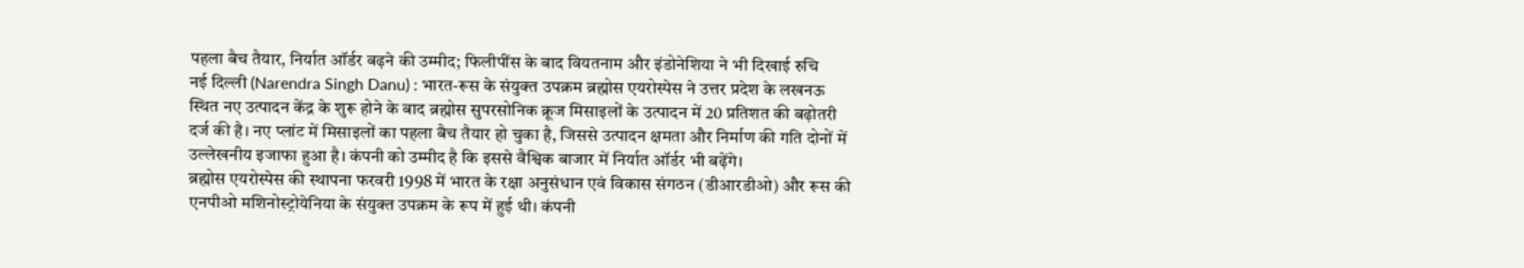पहला बैच तैयार, निर्यात ऑर्डर बढ़ने की उम्मीद; फिलीपींस के बाद वियतनाम और इंडोनेशिया ने भी दिखाई रुचि
नई दिल्ली (Narendra Singh Danu) : भारत-रूस के संयुक्त उपक्रम ब्रह्मोस एयरोस्पेस ने उत्तर प्रदेश के लखनऊ स्थित नए उत्पादन केंद्र के शुरू होने के बाद ब्रह्मोस सुपरसोनिक क्रूज मिसाइलों के उत्पादन में 20 प्रतिशत की बढ़ोतरी दर्ज की है। नए प्लांट में मिसाइलों का पहला बैच तैयार हो चुका है, जिससे उत्पादन क्षमता और निर्माण की गति दोनों में उल्लेखनीय इजाफा हुआ है। कंपनी को उम्मीद है कि इससे वैश्विक बाजार में निर्यात ऑर्डर भी बढ़ेंगे।
ब्रह्मोस एयरोस्पेस की स्थापना फरवरी 1998 में भारत के रक्षा अनुसंधान एवं विकास संगठन (डीआरडीओ) और रूस की एनपीओ मशिनोस्ट्रोयेनिया के संयुक्त उपक्रम के रूप में हुई थी। कंपनी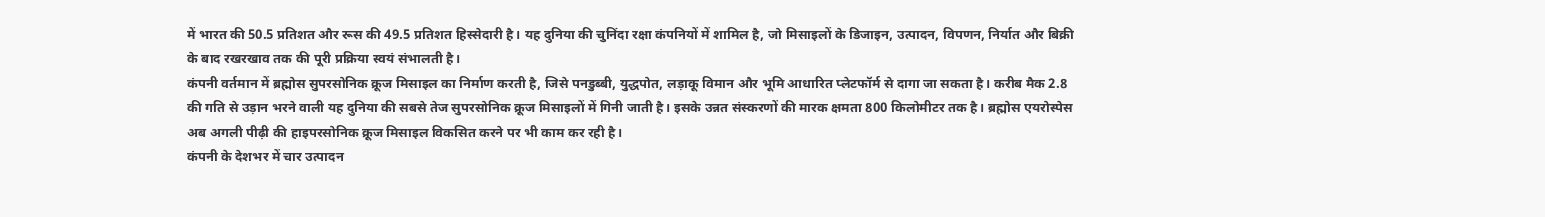में भारत की 50.5 प्रतिशत और रूस की 49.5 प्रतिशत हिस्सेदारी है। यह दुनिया की चुनिंदा रक्षा कंपनियों में शामिल है, जो मिसाइलों के डिजाइन, उत्पादन, विपणन, निर्यात और बिक्री के बाद रखरखाव तक की पूरी प्रक्रिया स्वयं संभालती है।
कंपनी वर्तमान में ब्रह्मोस सुपरसोनिक क्रूज मिसाइल का निर्माण करती है, जिसे पनडुब्बी, युद्धपोत, लड़ाकू विमान और भूमि आधारित प्लेटफॉर्म से दागा जा सकता है। करीब मैक 2.8 की गति से उड़ान भरने वाली यह दुनिया की सबसे तेज सुपरसोनिक क्रूज मिसाइलों में गिनी जाती है। इसके उन्नत संस्करणों की मारक क्षमता 800 किलोमीटर तक है। ब्रह्मोस एयरोस्पेस अब अगली पीढ़ी की हाइपरसोनिक क्रूज मिसाइल विकसित करने पर भी काम कर रही है।
कंपनी के देशभर में चार उत्पादन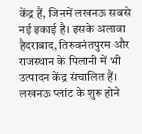केंद्र हैं, जिनमें लखनऊ सबसे नई इकाई है। इसके अलावा हैदराबाद, तिरुवनंतपुरम और राजस्थान के पिलानी में भी उत्पादन केंद्र संचालित हैं। लखनऊ प्लांट के शुरू होने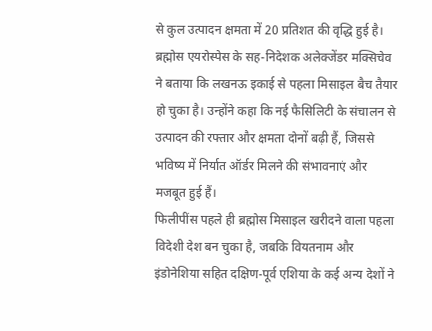से कुल उत्पादन क्षमता में 20 प्रतिशत की वृद्धि हुई है।
ब्रह्मोस एयरोस्पेस के सह-निदेशक अलेक्जेंडर मक्सिचेव ने बताया कि लखनऊ इकाई से पहला मिसाइल बैच तैयार हो चुका है। उन्होंने कहा कि नई फैसिलिटी के संचालन से उत्पादन की रफ्तार और क्षमता दोनों बढ़ी हैं, जिससे भविष्य में निर्यात ऑर्डर मिलने की संभावनाएं और मजबूत हुई हैं।
फिलीपींस पहले ही ब्रह्मोस मिसाइल खरीदने वाला पहला विदेशी देश बन चुका है, जबकि वियतनाम और इंडोनेशिया सहित दक्षिण-पूर्व एशिया के कई अन्य देशों ने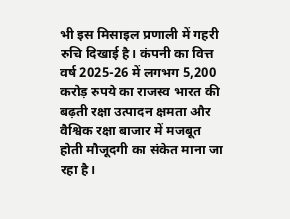भी इस मिसाइल प्रणाली में गहरी रुचि दिखाई है। कंपनी का वित्त वर्ष 2025-26 में लगभग 5,200 करोड़ रुपये का राजस्व भारत की बढ़ती रक्षा उत्पादन क्षमता और वैश्विक रक्षा बाजार में मजबूत होती मौजूदगी का संकेत माना जा रहा है।